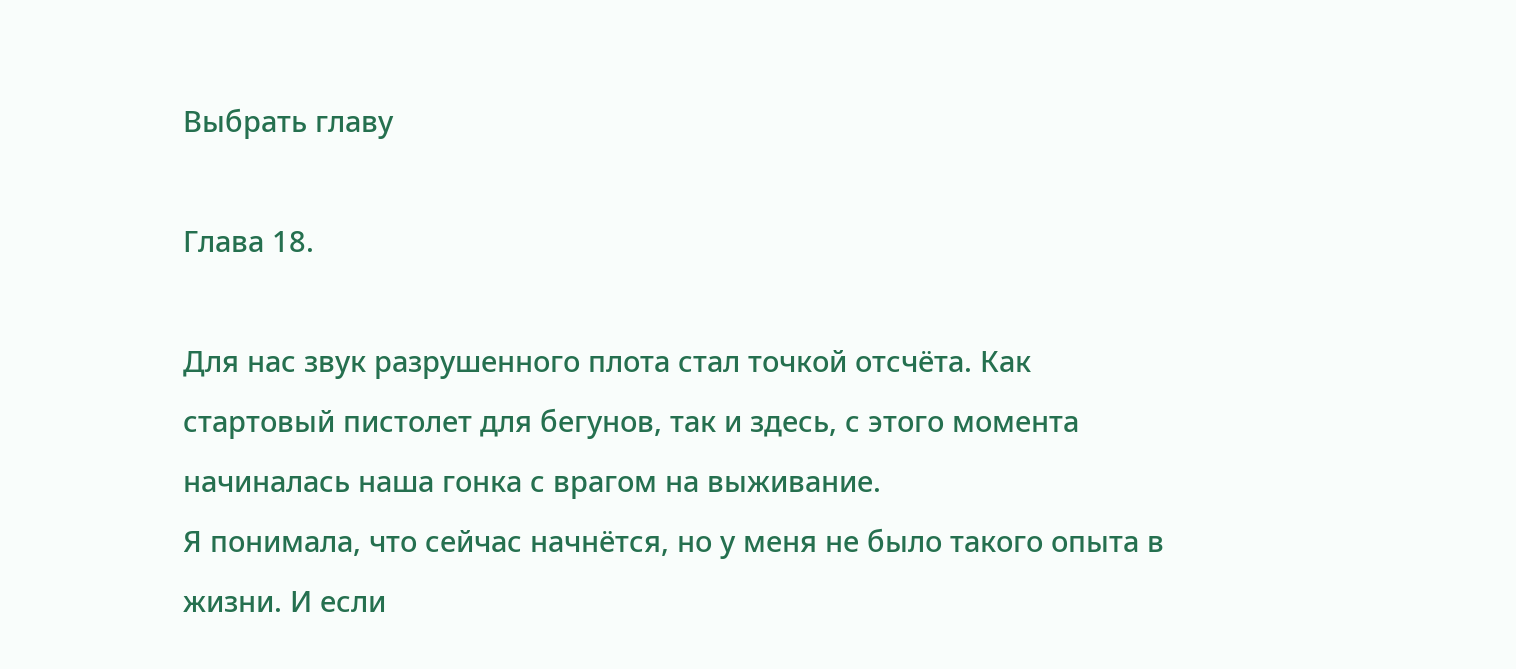Выбрать главу

Глава 18.

Для нас звук разрушенного плота стал точкой отсчёта. Как стартовый пистолет для бегунов, так и здесь, с этого момента начиналась наша гонка с врагом на выживание.
Я понимала, что сейчас начнётся, но у меня не было такого опыта в жизни. И если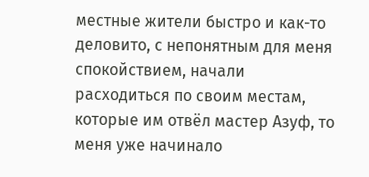местные жители быстро и как-то деловито, с непонятным для меня спокойствием, начали расходиться по своим местам, которые им отвёл мастер Азуф, то меня уже начинало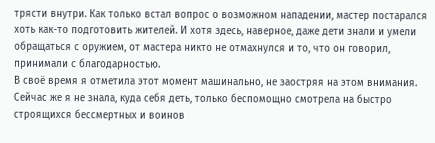трясти внутри. Как только встал вопрос о возможном нападении, мастер постарался хоть как-то подготовить жителей. И хотя здесь, наверное, даже дети знали и умели обращаться с оружием, от мастера никто не отмахнулся и то, что он говорил, принимали с благодарностью.
В своё время я отметила этот момент машинально, не заостряя на этом внимания. Сейчас же я не знала, куда себя деть, только беспомощно смотрела на быстро строящихся бессмертных и воинов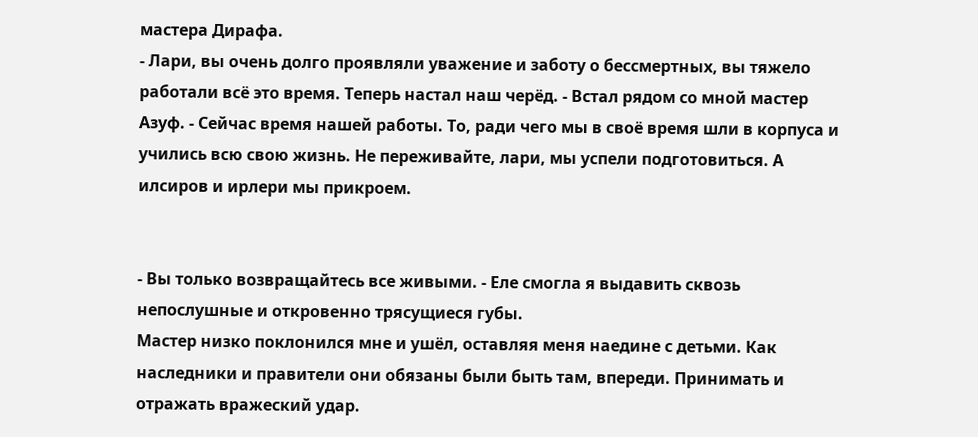мастера Дирафа.
- Лари, вы очень долго проявляли уважение и заботу о бессмертных, вы тяжело работали всё это время. Теперь настал наш черёд. - Встал рядом со мной мастер Азуф. - Сейчас время нашей работы. То, ради чего мы в своё время шли в корпуса и учились всю свою жизнь. Не переживайте, лари, мы успели подготовиться. А илсиров и ирлери мы прикроем.


- Вы только возвращайтесь все живыми. - Еле смогла я выдавить сквозь непослушные и откровенно трясущиеся губы.
Мастер низко поклонился мне и ушёл, оставляя меня наедине с детьми. Как наследники и правители они обязаны были быть там, впереди. Принимать и отражать вражеский удар.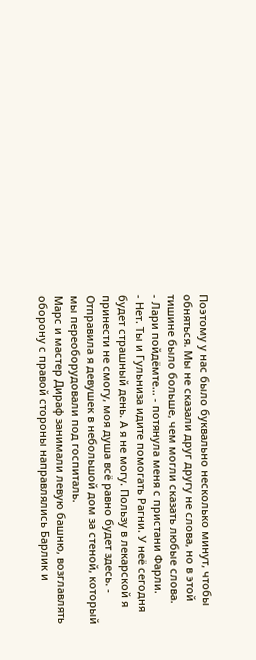Поэтому у нас было буквально несколько минут, чтобы обняться. Мы не сказали друг другу не слова, но в этой тишине было больше, чем могли сказать любые слова.
- Лари пойдёмте... - потянула меня с пристани Фарли.
- Нет. Ты и Гульниза идите помогать Рагни. У неё сегодня будет страшный день. А я не могу. Пользу в лекарской я принести не смогу, моя душа всё равно будет здесь. - Отправила я девушек в небольшой дом за стеной, который мы переоборудовали под госпиталь.
Марс и мастер Дираф занимали левую башню, возглавлять оборону с правой стороны направлялись Барлик и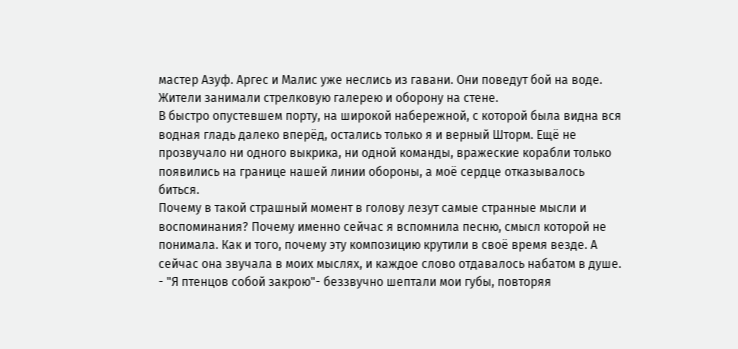мастер Азуф. Аргес и Малис уже неслись из гавани. Они поведут бой на воде. Жители занимали стрелковую галерею и оборону на стене.
В быстро опустевшем порту, на широкой набережной, с которой была видна вся водная гладь далеко вперёд, остались только я и верный Шторм. Ещё не прозвучало ни одного выкрика, ни одной команды, вражеские корабли только появились на границе нашей линии обороны, а моё сердце отказывалось биться.
Почему в такой страшный момент в голову лезут самые странные мысли и воспоминания? Почему именно сейчас я вспомнила песню, смысл которой не понимала. Как и того, почему эту композицию крутили в своё время везде. А сейчас она звучала в моих мыслях, и каждое слово отдавалось набатом в душе.
- "Я птенцов собой закрою"- беззвучно шептали мои губы, повторяя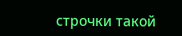строчки такой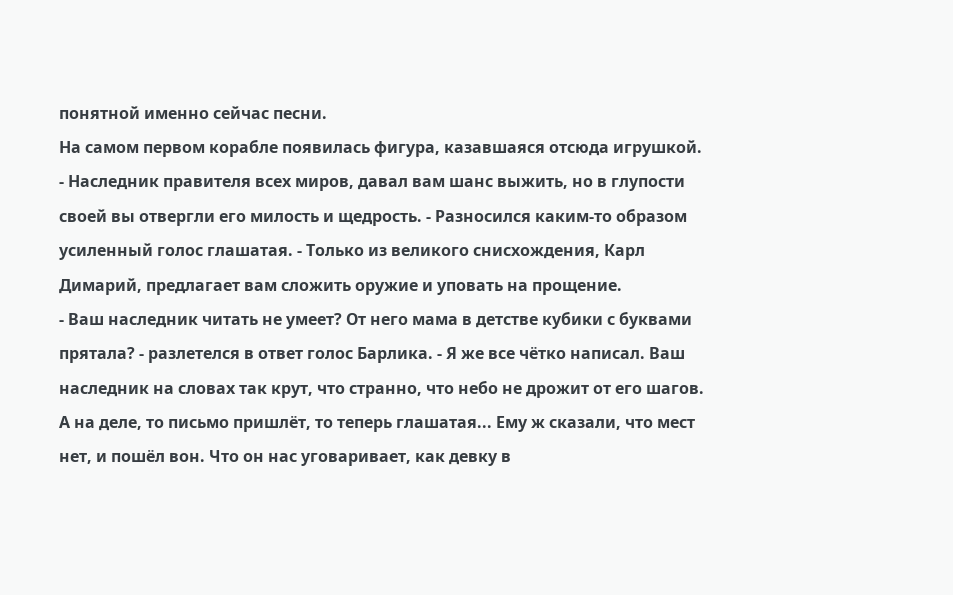понятной именно сейчас песни.
На самом первом корабле появилась фигура, казавшаяся отсюда игрушкой.
- Наследник правителя всех миров, давал вам шанс выжить, но в глупости своей вы отвергли его милость и щедрость. - Разносился каким-то образом усиленный голос глашатая. - Только из великого снисхождения, Карл Димарий, предлагает вам сложить оружие и уповать на прощение.
- Ваш наследник читать не умеет? От него мама в детстве кубики с буквами прятала? - разлетелся в ответ голос Барлика. - Я же все чётко написал. Ваш наследник на словах так крут, что странно, что небо не дрожит от его шагов. А на деле, то письмо пришлёт, то теперь глашатая... Ему ж сказали, что мест нет, и пошёл вон. Что он нас уговаривает, как девку в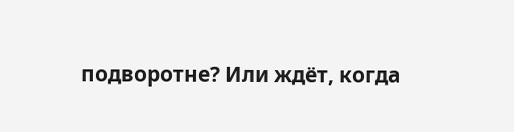подворотне? Или ждёт, когда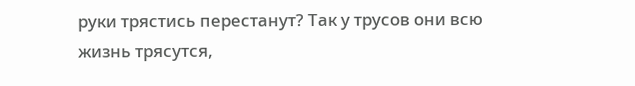руки трястись перестанут? Так у трусов они всю жизнь трясутся,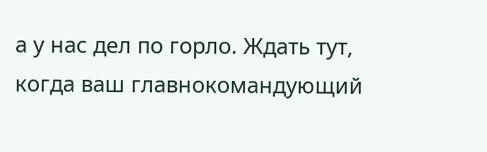а у нас дел по горло. Ждать тут, когда ваш главнокомандующий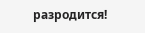разродится!